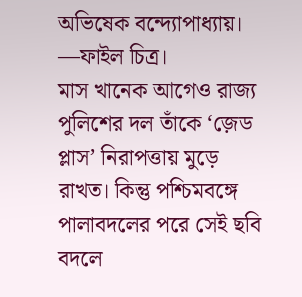অভিষেক বন্দ্যোপাধ্যায়। —ফাইল চিত্র।
মাস খানেক আগেও রাজ্য পুলিশের দল তাঁকে ‘জ়েড প্লাস’ নিরাপত্তায় মুড়ে রাখত। কিন্তু পশ্চিমবঙ্গে পালাবদলের পরে সেই ছবি বদলে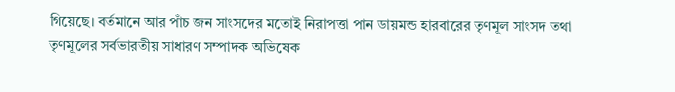গিয়েছে। বর্তমানে আর পাঁচ জন সাংসদের মতোই নিরাপত্তা পান ডায়মন্ড হারবারের তৃণমূল সাংসদ তথা তৃণমূলের সর্বভারতীয় সাধারণ সম্পাদক অভিষেক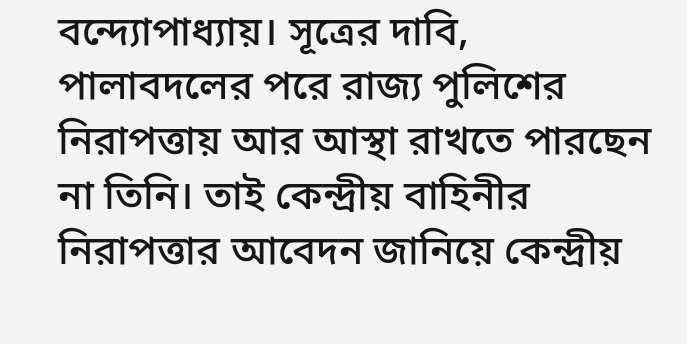বন্দ্যোপাধ্যায়। সূত্রের দাবি, পালাবদলের পরে রাজ্য পুলিশের নিরাপত্তায় আর আস্থা রাখতে পারছেন না তিনি। তাই কেন্দ্রীয় বাহিনীর নিরাপত্তার আবেদন জানিয়ে কেন্দ্রীয়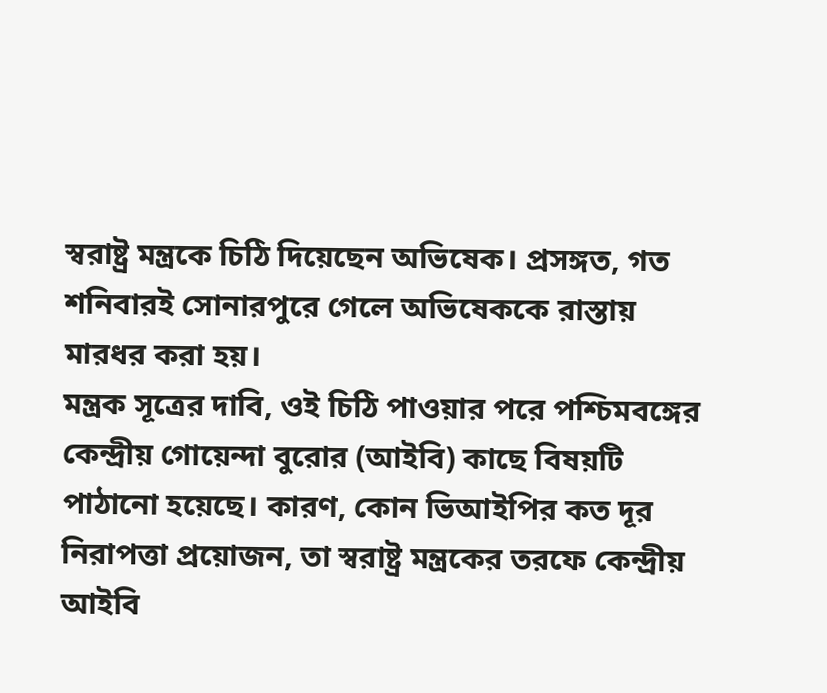স্বরাষ্ট্র মন্ত্রকে চিঠি দিয়েছেন অভিষেক। প্রসঙ্গত, গত শনিবারই সোনারপুরে গেলে অভিষেককে রাস্তায় মারধর করা হয়।
মন্ত্রক সূত্রের দাবি, ওই চিঠি পাওয়ার পরে পশ্চিমবঙ্গের কেন্দ্রীয় গোয়েন্দা বুরোর (আইবি) কাছে বিষয়টি পাঠানো হয়েছে। কারণ, কোন ভিআইপির কত দূর নিরাপত্তা প্রয়োজন, তা স্বরাষ্ট্র মন্ত্রকের তরফে কেন্দ্রীয় আইবি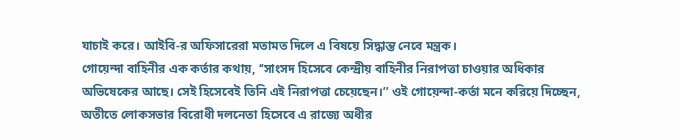যাচাই করে। আইবি-র অফিসারেরা মতামত দিলে এ বিষয়ে সিদ্ধান্ত নেবে মন্ত্রক।
গোয়েন্দা বাহিনীর এক কর্তার কথায়, ‘‘সাংসদ হিসেবে কেন্দ্রীয় বাহিনীর নিরাপত্তা চাওয়ার অধিকার অভিষেকের আছে। সেই হিসেবেই তিনি এই নিরাপত্তা চেয়েছেন।’’ ওই গোয়েন্দা-কর্তা মনে করিয়ে দিচ্ছেন, অতীতে লোকসভার বিরোধী দলনেতা হিসেবে এ রাজ্যে অধীর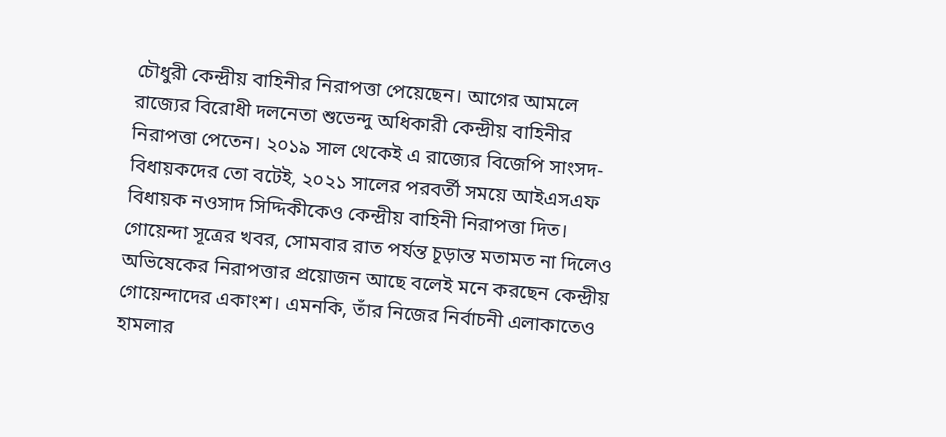চৌধুরী কেন্দ্রীয় বাহিনীর নিরাপত্তা পেয়েছেন। আগের আমলে রাজ্যের বিরোধী দলনেতা শুভেন্দু অধিকারী কেন্দ্রীয় বাহিনীর নিরাপত্তা পেতেন। ২০১৯ সাল থেকেই এ রাজ্যের বিজেপি সাংসদ-বিধায়কদের তো বটেই, ২০২১ সালের পরবর্তী সময়ে আইএসএফ বিধায়ক নওসাদ সিদ্দিকীকেও কেন্দ্রীয় বাহিনী নিরাপত্তা দিত।
গোয়েন্দা সূত্রের খবর, সোমবার রাত পর্যন্ত চূড়ান্ত মতামত না দিলেও অভিষেকের নিরাপত্তার প্রয়োজন আছে বলেই মনে করছেন কেন্দ্রীয় গোয়েন্দাদের একাংশ। এমনকি, তাঁর নিজের নির্বাচনী এলাকাতেও হামলার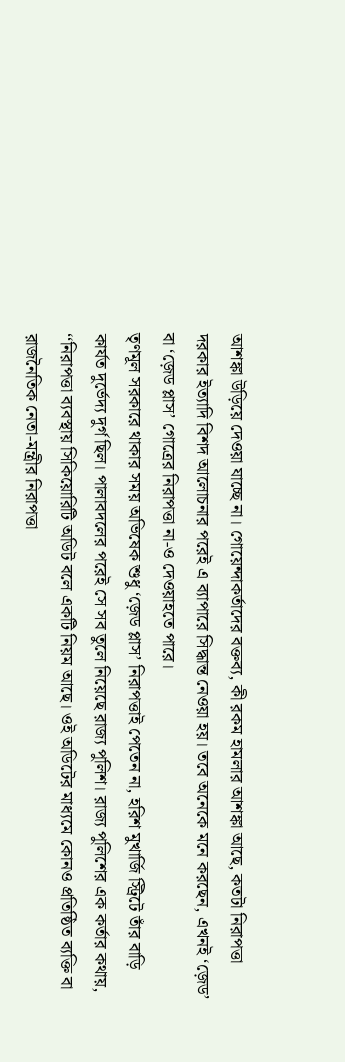আশঙ্কা উড়িয়ে দেওয়া যাচ্ছে না। গোয়েন্দাকর্তাদের বক্তব্য, কী রকম হামলার আশঙ্কা আছে, কতটা নিরাপত্তা দরকার ইত্যাদি বিশদ আলোচনার পরেই এ ব্যাপারে সিদ্ধান্ত নেওয়া হয়। তবে অনেকে মনে করছেন, এখনই ‘জ়েড’ বা ‘জ়েড প্লাস’ গোত্রের নিরাপত্তা না-ও দেওয়াহতে পারে।
তৃণমূল সরকারে থাকার সময় অভিষেক শুধু ‘জ়েড প্লাস’ নিরাপত্তাই পেতেন না, হরিশ মুখার্জি স্ট্রিটে তাঁর বাড়ি কার্যত দুর্ভেদ্য দুর্গ ছিল। পালাবদলের পরেই সে সব তুলে নিয়েছে রাজ্য পুলিশ। রাজ্য পুলিশের এক কর্তার কথায়, ‘‘নিরাপত্তা ব্যবস্থায় সিকিয়োরিটি অডিট বলে একটি নিয়ম আছে। ওই অডিটের মাধ্যমে কোনও প্রতিষ্ঠিত ব্যক্তি বা রাজনৈতিক নেতা-মন্ত্রীর নিরাপত্তা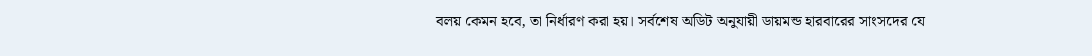বলয় কেমন হবে, তা নির্ধারণ করা হয়। সর্বশেষ অডিট অনুযায়ী ডায়মন্ড হারবারের সাংসদের যে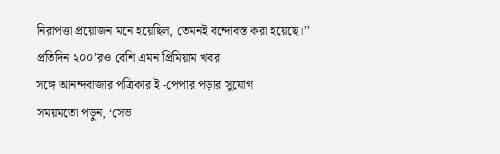নিরাপত্তা প্রয়োজন মনে হয়েছিল, তেমনই বন্দোবস্ত করা হয়েছে।’’
প্রতিদিন ২০০’রও বেশি এমন প্রিমিয়াম খবর
সঙ্গে আনন্দবাজার পত্রিকার ই -পেপার পড়ার সুযোগ
সময়মতো পড়ুন, ‘সেভ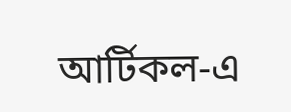আর্টিকল-এ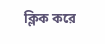ক্লিক করে